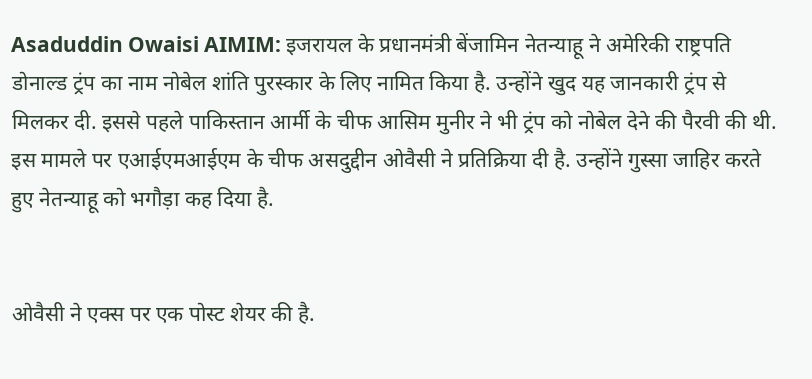Asaduddin Owaisi AIMIM: इजरायल के प्रधानमंत्री बेंजामिन नेतन्याहू ने अमेरिकी राष्ट्रपति डोनाल्ड ट्रंप का नाम नोबेल शांति पुरस्कार के लिए नामित किया है. उन्होंने खुद यह जानकारी ट्रंप से मिलकर दी. इससे पहले पाकिस्तान आर्मी के चीफ आसिम मुनीर ने भी ट्रंप को नोबेल देने की पैरवी की थी. इस मामले पर एआईएमआईएम के चीफ असदुद्दीन ओवैसी ने प्रतिक्रिया दी है. उन्होंने गुस्सा जाहिर करते हुए नेतन्याहू को भगौड़ा कह दिया है.


ओवैसी ने एक्स पर एक पोस्ट शेयर की है.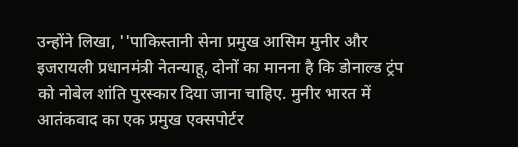उन्होंने लिखा, ''पाकिस्तानी सेना प्रमुख आसिम मुनीर और इजरायली प्रधानमंत्री नेतन्याहू, दोनों का मानना है कि डोनाल्ड ट्रंप को नोबेल शांति पुरस्कार दिया जाना चाहिए. मुनीर भारत में आतंकवाद का एक प्रमुख एक्सपोर्टर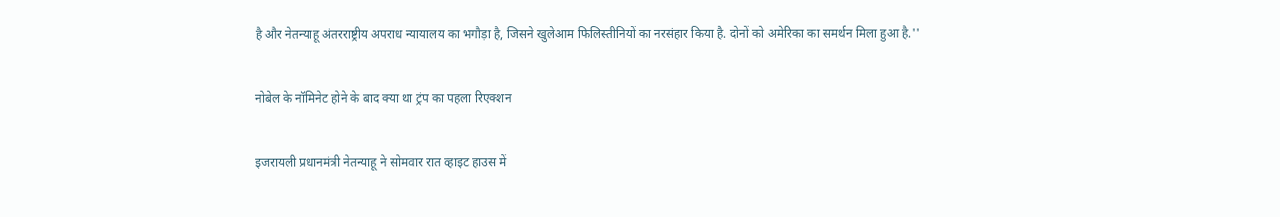है और नेतन्याहू अंतरराष्ट्रीय अपराध न्यायालय का भगौड़ा है, जिसने खुलेआम फिलिस्तीनियों का नरसंहार किया है. दोनों को अमेरिका का समर्थन मिला हुआ है.''


नोबेल के नॉमिनेट होने के बाद क्या था ट्रंप का पहला रिएक्शन


इजरायली प्रधानमंत्री नेतन्याहू ने सोमवार रात व्हाइट हाउस में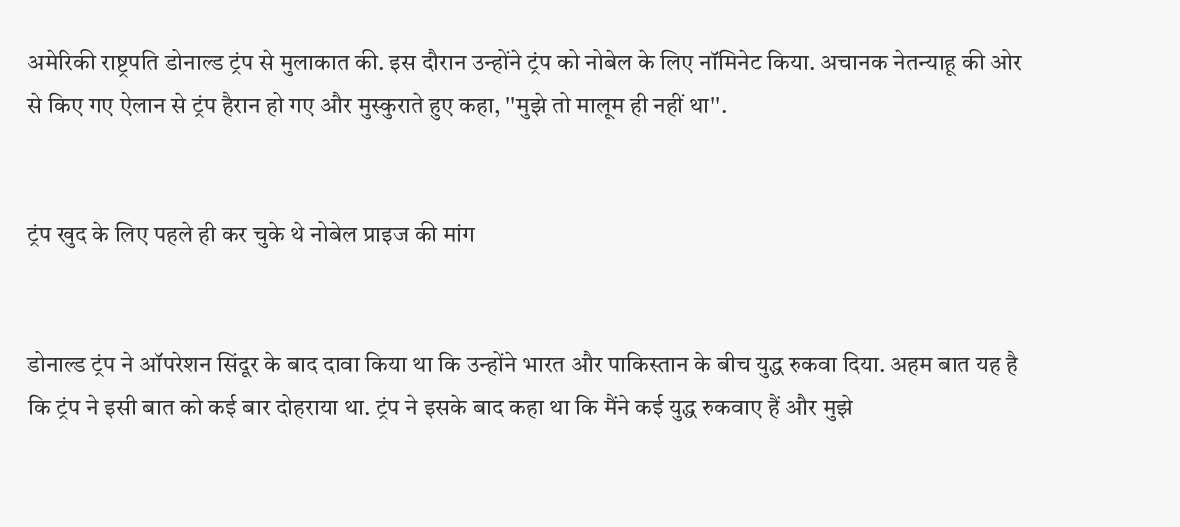अमेरिकी राष्ट्रपति डोनाल्ड ट्रंप से मुलाकात की. इस दौरान उन्होंने ट्रंप को नोबेल के लिए नॉमिनेट किया. अचानक नेतन्याहू की ओर से किए गए ऐलान से ट्रंप हैरान हो गए और मुस्कुराते हुए कहा, ''मुझे तो मालूम ही नहीं था''.


ट्रंप खुद के लिए पहले ही कर चुके थे नोबेल प्राइज की मांग


डोनाल्ड ट्रंप ने ऑपरेशन सिंदूर के बाद दावा किया था कि उन्होंने भारत और पाकिस्तान के बीच युद्ध रुकवा दिया. अहम बात यह है कि ट्रंप ने इसी बात को कई बार दोहराया था. ट्रंप ने इसके बाद कहा था कि मैंने कई युद्ध रुकवाए हैं और मुझे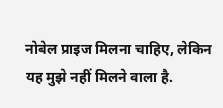नोबेल प्राइज मिलना चाहिए, लेकिन यह मुझे नहीं मिलने वाला है.